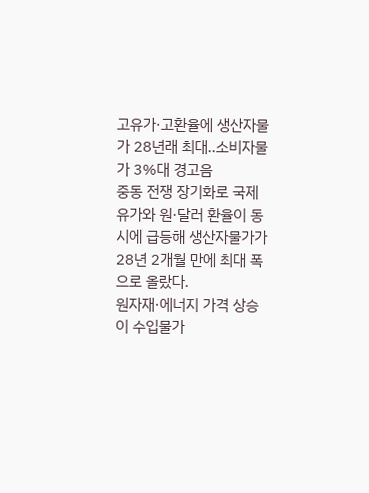고유가·고환율에 생산자물가 28년래 최대..소비자물가 3%대 경고음
중동 전쟁 장기화로 국제유가와 원·달러 환율이 동시에 급등해 생산자물가가 28년 2개월 만에 최대 폭으로 올랐다.
원자재·에너지 가격 상승이 수입물가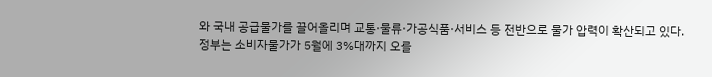와 국내 공급물가를 끌어올리며 교통·물류·가공식품·서비스 등 전반으로 물가 압력이 확산되고 있다.
정부는 소비자물가가 5월에 3%대까지 오를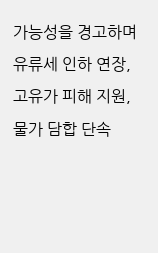가능성을 경고하며 유류세 인하 연장, 고유가 피해 지원, 물가 담합 단속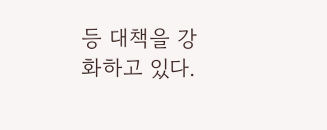등 대책을 강화하고 있다.